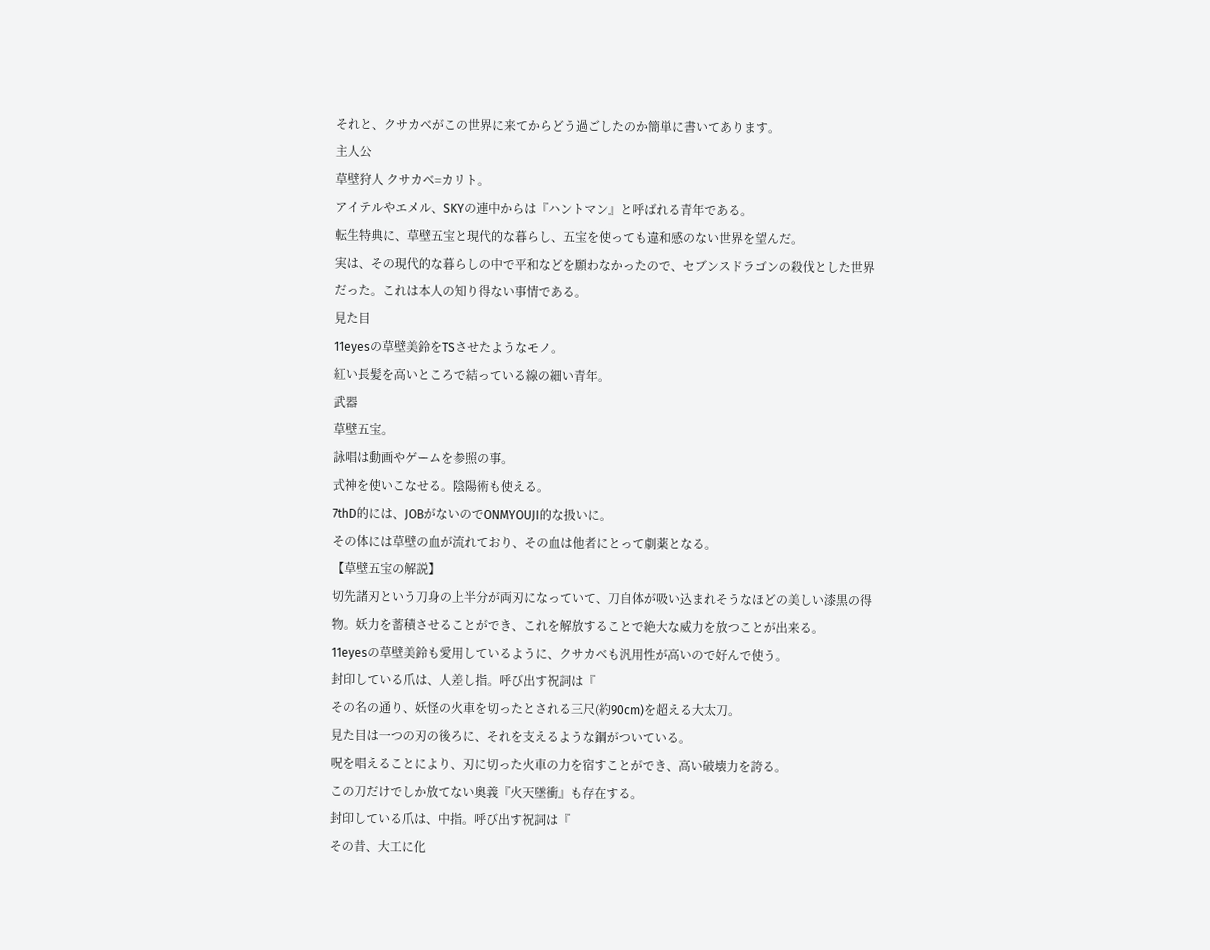それと、クサカベがこの世界に来てからどう過ごしたのか簡単に書いてあります。
主人公
草壁狩人 クサカベ=カリト。
アイテルやエメル、SKYの連中からは『ハントマン』と呼ばれる青年である。
転生特典に、草壁五宝と現代的な暮らし、五宝を使っても違和感のない世界を望んだ。
実は、その現代的な暮らしの中で平和などを願わなかったので、セブンスドラゴンの殺伐とした世界だった。これは本人の知り得ない事情である。
見た目
11eyesの草壁美鈴をTSさせたようなモノ。
紅い長髪を高いところで結っている線の細い青年。
武器
草壁五宝。
詠唱は動画やゲームを参照の事。
式神を使いこなせる。陰陽術も使える。
7thD的には、JOBがないのでONMYOUJI的な扱いに。
その体には草壁の血が流れており、その血は他者にとって劇薬となる。
【草壁五宝の解説】
切先諸刃という刀身の上半分が両刃になっていて、刀自体が吸い込まれそうなほどの美しい漆黒の得物。妖力を蓄積させることができ、これを解放することで絶大な威力を放つことが出来る。
11eyesの草壁美鈴も愛用しているように、クサカベも汎用性が高いので好んで使う。
封印している爪は、人差し指。呼び出す祝詞は『
その名の通り、妖怪の火車を切ったとされる三尺(約90cm)を超える大太刀。
見た目は一つの刃の後ろに、それを支えるような鋼がついている。
呪を唱えることにより、刃に切った火車の力を宿すことができ、高い破壊力を誇る。
この刀だけでしか放てない奥義『火天墜衝』も存在する。
封印している爪は、中指。呼び出す祝詞は『
その昔、大工に化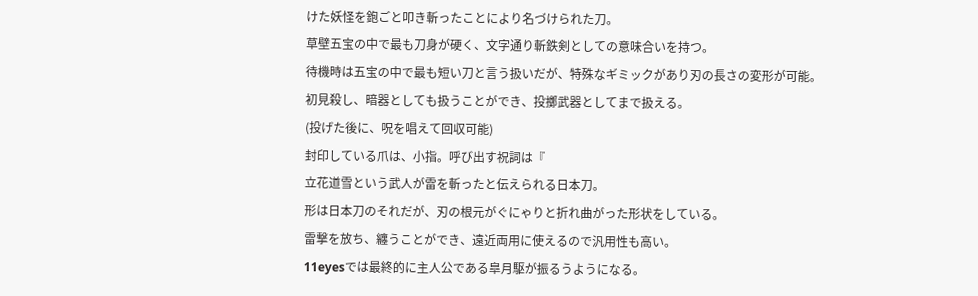けた妖怪を鉋ごと叩き斬ったことにより名づけられた刀。
草壁五宝の中で最も刀身が硬く、文字通り斬鉄剣としての意味合いを持つ。
待機時は五宝の中で最も短い刀と言う扱いだが、特殊なギミックがあり刃の長さの変形が可能。
初見殺し、暗器としても扱うことができ、投擲武器としてまで扱える。
(投げた後に、呪を唱えて回収可能)
封印している爪は、小指。呼び出す祝詞は『
立花道雪という武人が雷を斬ったと伝えられる日本刀。
形は日本刀のそれだが、刃の根元がぐにゃりと折れ曲がった形状をしている。
雷撃を放ち、纏うことができ、遠近両用に使えるので汎用性も高い。
11eyesでは最終的に主人公である皐月駆が振るうようになる。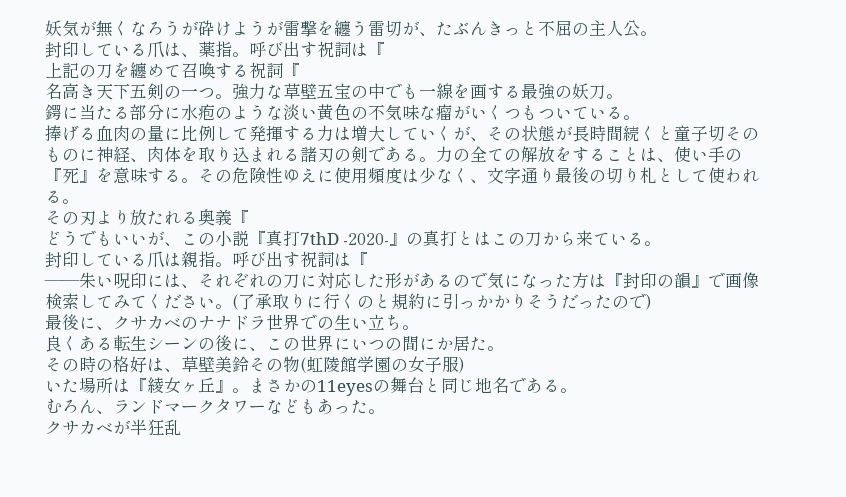妖気が無くなろうが砕けようが雷撃を纏う雷切が、たぶんきっと不屈の主人公。
封印している爪は、薬指。呼び出す祝詞は『
上記の刀を纏めて召喚する祝詞『
名高き天下五剣の一つ。強力な草壁五宝の中でも一線を画する最強の妖刀。
鍔に当たる部分に水疱のような淡い黄色の不気味な瘤がいくつもついている。
捧げる血肉の量に比例して発揮する力は増大していくが、その状態が長時間続くと童子切そのものに神経、肉体を取り込まれる諸刃の剣である。力の全ての解放をすることは、使い手の『死』を意味する。その危険性ゆえに使用頻度は少なく、文字通り最後の切り札として使われる。
その刃より放たれる奥義『
どうでもいいが、この小説『真打7thD -2020-』の真打とはこの刀から来ている。
封印している爪は親指。呼び出す祝詞は『
――朱い呪印には、それぞれの刀に対応した形があるので気になった方は『封印の韻』で画像検索してみてください。(了承取りに行くのと規約に引っかかりそうだったので)
最後に、クサカベのナナドラ世界での生い立ち。
良くある転生シーンの後に、この世界にいつの間にか居た。
その時の格好は、草壁美鈴その物(虹陵館学園の女子服)
いた場所は『綾女ヶ丘』。まさかの11eyesの舞台と同じ地名である。
むろん、ランドマークタワーなどもあった。
クサカベが半狂乱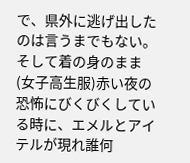で、県外に逃げ出したのは言うまでもない。
そして着の身のまま(女子高生服)赤い夜の恐怖にびくびくしている時に、エメルとアイテルが現れ誰何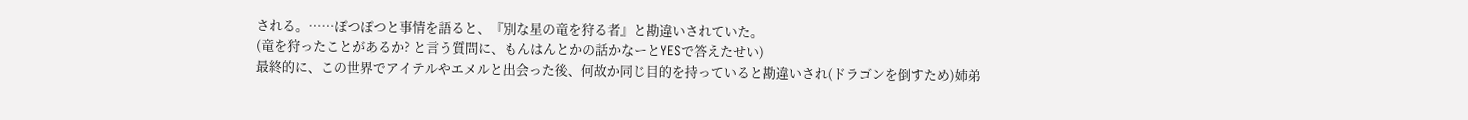される。……ぽつぽつと事情を語ると、『別な星の竜を狩る者』と勘違いされていた。
(竜を狩ったことがあるか? と言う質問に、もんはんとかの話かなーとYESで答えたせい)
最終的に、この世界でアイテルやエメルと出会った後、何故か同じ目的を持っていると勘違いされ(ドラゴンを倒すため)姉弟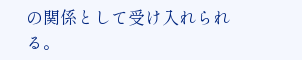の関係として受け入れられる。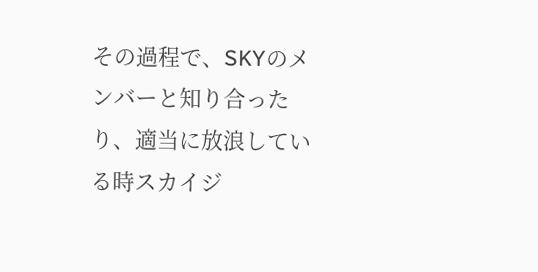その過程で、SKYのメンバーと知り合ったり、適当に放浪している時スカイジ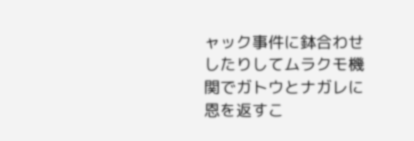ャック事件に鉢合わせしたりしてムラクモ機関でガトウとナガレに恩を返すこ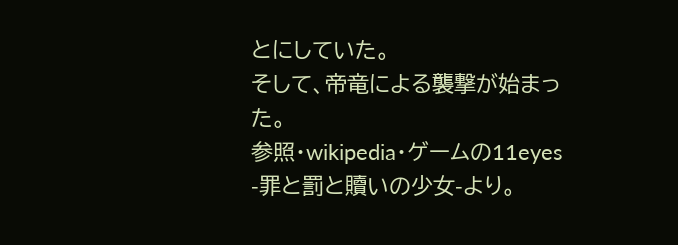とにしていた。
そして、帝竜による襲撃が始まった。
参照・wikipedia・ゲームの11eyes -罪と罰と贖いの少女-より。